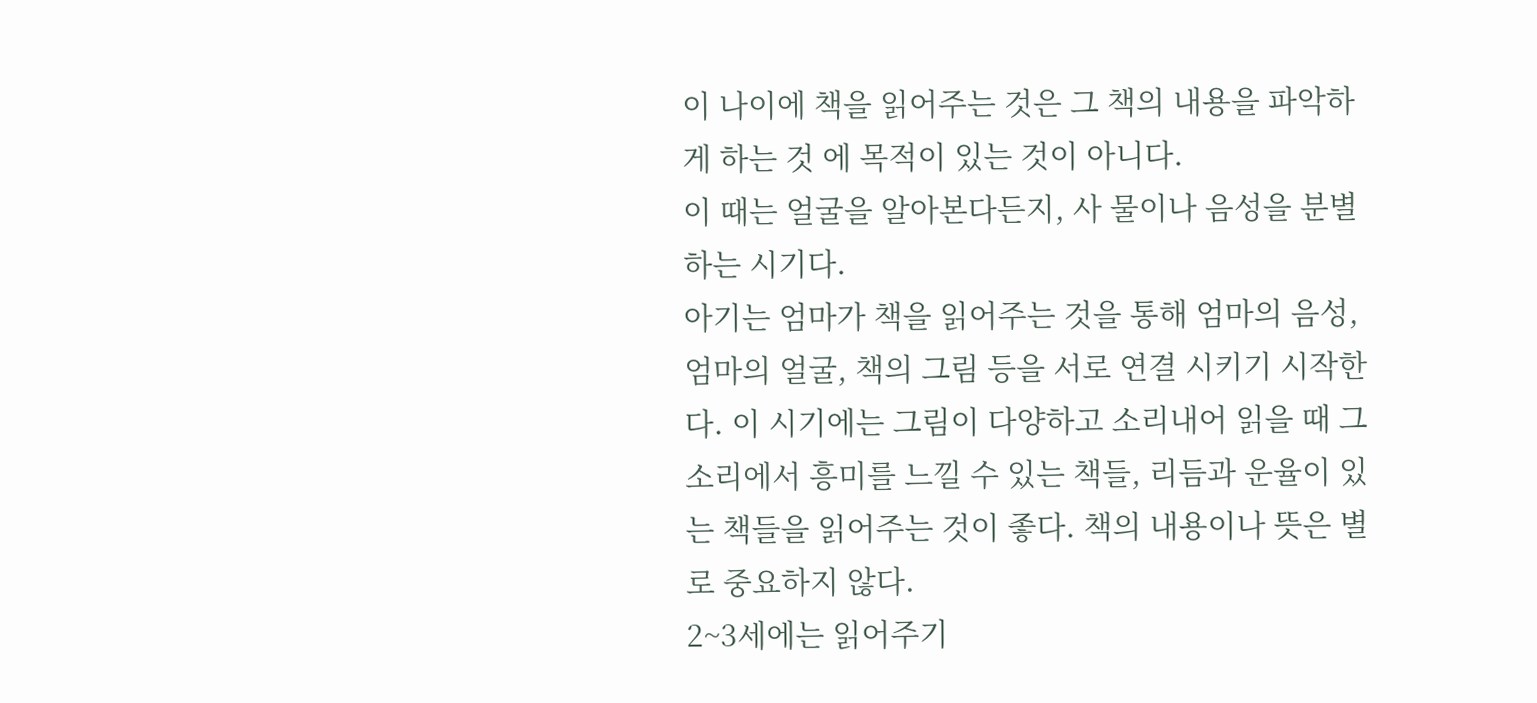이 나이에 책을 읽어주는 것은 그 책의 내용을 파악하게 하는 것 에 목적이 있는 것이 아니다.
이 때는 얼굴을 알아본다든지, 사 물이나 음성을 분별하는 시기다.
아기는 엄마가 책을 읽어주는 것을 통해 엄마의 음성, 엄마의 얼굴, 책의 그림 등을 서로 연결 시키기 시작한다. 이 시기에는 그림이 다양하고 소리내어 읽을 때 그 소리에서 흥미를 느낄 수 있는 책들, 리듬과 운율이 있는 책들을 읽어주는 것이 좋다. 책의 내용이나 뜻은 별로 중요하지 않다.
2~3세에는 읽어주기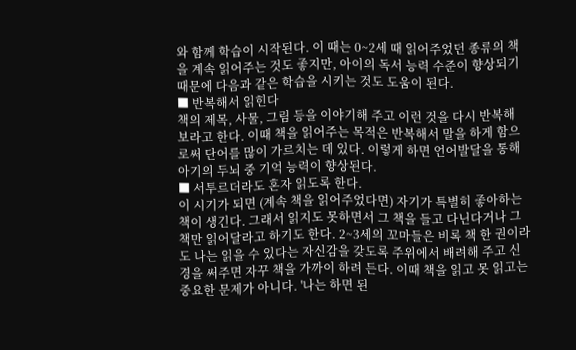와 함께 학습이 시작된다. 이 때는 0~2세 때 읽어주었던 종류의 책을 계속 읽어주는 것도 좋지만, 아이의 독서 능력 수준이 향상되기 때문에 다음과 같은 학습을 시키는 것도 도움이 된다.
■ 반복해서 읽힌다
책의 제목, 사물, 그림 등을 이야기해 주고 이런 것을 다시 반복해 보라고 한다. 이때 책을 읽어주는 목적은 반복해서 말을 하게 함으로써 단어를 많이 가르치는 데 있다. 이렇게 하면 언어발달을 통해 아기의 두뇌 중 기억 능력이 향상된다.
■ 서투르더라도 혼자 읽도록 한다.
이 시기가 되면 (계속 책을 읽어주었다면) 자기가 특별히 좋아하는 책이 생긴다. 그래서 읽지도 못하면서 그 책을 들고 다닌다거나 그 책만 읽어달라고 하기도 한다. 2~3세의 꼬마들은 비록 책 한 권이라도 나는 읽을 수 있다는 자신감을 갖도록 주위에서 배려해 주고 신경을 써주면 자꾸 책을 가까이 하려 든다. 이때 책을 읽고 못 읽고는 중요한 문제가 아니다. '나는 하면 된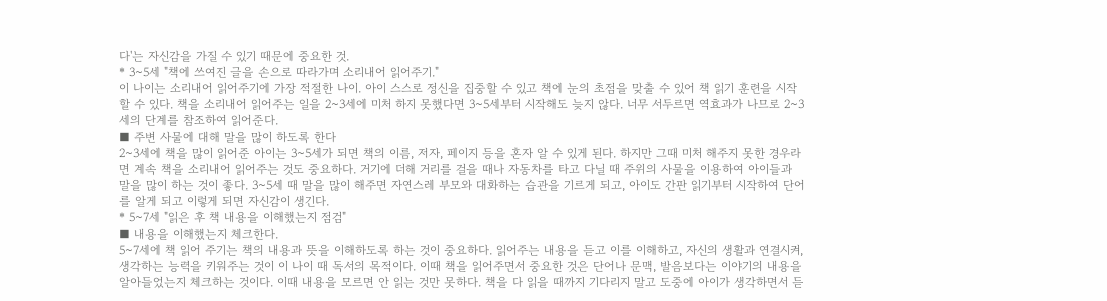다'는 자신감을 가질 수 있기 때문에 중요한 것.
* 3~5세 "책에 쓰여진 글을 손으로 따라가며 소리내어 읽어주기."
이 나이는 소리내어 읽어주기에 가장 적절한 나이. 아이 스스로 정신을 집중할 수 있고 책에 눈의 초점을 맞출 수 있어 책 읽기 훈련을 시작할 수 있다. 책을 소리내어 읽어주는 일을 2~3세에 미처 하지 못했다면 3~5세부터 시작해도 늦지 않다. 너무 서두르면 역효과가 나므로 2~3세의 단계를 참조하여 읽어준다.
■ 주변 사물에 대해 말을 많이 하도록 한다
2~3세에 책을 많이 읽어준 아이는 3~5세가 되면 책의 이름, 저자, 페이지 등을 혼자 알 수 있게 된다. 하지만 그때 미처 해주지 못한 경우라면 계속 책을 소리내어 읽어주는 것도 중요하다. 거기에 더해 거리를 걸을 때나 자동차를 타고 다닐 때 주위의 사물을 이용하여 아이들과 말을 많이 하는 것이 좋다. 3~5세 때 말을 많이 해주면 자연스레 부모와 대화하는 습관을 기르게 되고, 아이도 간판 읽기부터 시작하여 단어를 알게 되고 이렇게 되면 자신감이 생긴다.
* 5~7세 "읽은 후 책 내용을 이해했는지 점검"
■ 내용을 이해했는지 체크한다.
5~7세에 책 읽어 주기는 책의 내용과 뜻을 이해하도록 하는 것이 중요하다. 읽어주는 내용을 듣고 이를 이해하고, 자신의 생활과 연결시켜, 생각하는 능력을 키워주는 것이 이 나이 때 독서의 목적이다. 이때 책을 읽어주면서 중요한 것은 단어나 문맥, 발음보다는 이야기의 내용을 알아들었는지 체크하는 것이다. 이때 내용을 모르면 안 읽는 것만 못하다. 책을 다 읽을 때까지 기다리지 말고 도중에 아이가 생각하면서 듣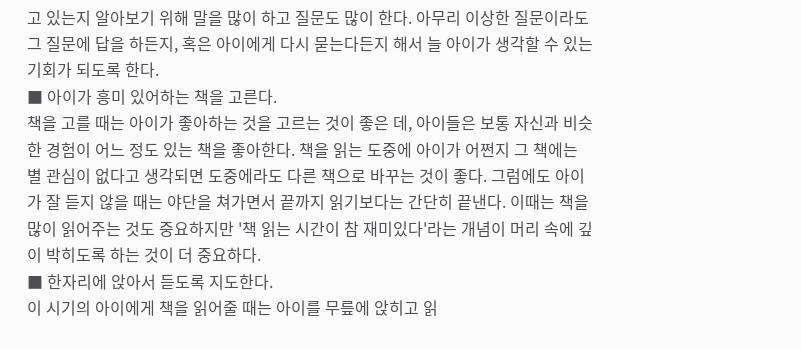고 있는지 알아보기 위해 말을 많이 하고 질문도 많이 한다. 아무리 이상한 질문이라도 그 질문에 답을 하든지, 혹은 아이에게 다시 묻는다든지 해서 늘 아이가 생각할 수 있는 기회가 되도록 한다.
■ 아이가 흥미 있어하는 책을 고른다.
책을 고를 때는 아이가 좋아하는 것을 고르는 것이 좋은 데, 아이들은 보통 자신과 비슷한 경험이 어느 정도 있는 책을 좋아한다. 책을 읽는 도중에 아이가 어쩐지 그 책에는 별 관심이 없다고 생각되면 도중에라도 다른 책으로 바꾸는 것이 좋다. 그럼에도 아이가 잘 듣지 않을 때는 야단을 쳐가면서 끝까지 읽기보다는 간단히 끝낸다. 이때는 책을 많이 읽어주는 것도 중요하지만 '책 읽는 시간이 참 재미있다'라는 개념이 머리 속에 깊이 박히도록 하는 것이 더 중요하다.
■ 한자리에 앉아서 듣도록 지도한다.
이 시기의 아이에게 책을 읽어줄 때는 아이를 무릎에 앉히고 읽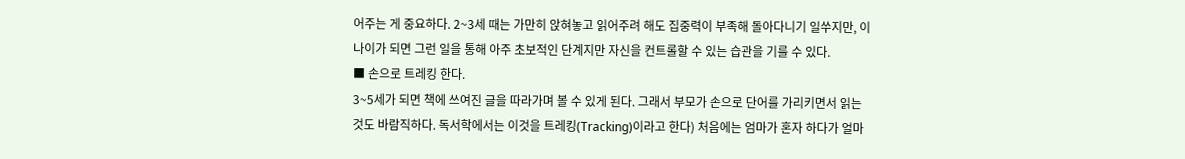어주는 게 중요하다. 2~3세 때는 가만히 앉혀놓고 읽어주려 해도 집중력이 부족해 돌아다니기 일쑤지만, 이 나이가 되면 그런 일을 통해 아주 초보적인 단계지만 자신을 컨트롤할 수 있는 습관을 기를 수 있다.
■ 손으로 트레킹 한다.
3~5세가 되면 책에 쓰여진 글을 따라가며 볼 수 있게 된다. 그래서 부모가 손으로 단어를 가리키면서 읽는 것도 바람직하다. 독서학에서는 이것을 트레킹(Tracking)이라고 한다) 처음에는 엄마가 혼자 하다가 얼마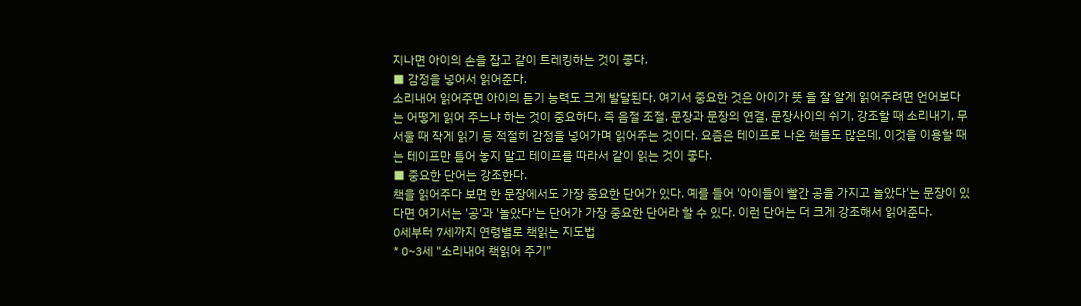지나면 아이의 손을 잡고 같이 트레킹하는 것이 좋다.
■ 감정을 넣어서 읽어준다.
소리내어 읽어주면 아이의 듣기 능력도 크게 발달된다. 여기서 중요한 것은 아이가 뜻 을 잘 알게 읽어주려면 언어보다는 어떻게 읽어 주느냐 하는 것이 중요하다. 즉 음절 조절, 문장과 문장의 연결, 문장사이의 쉬기, 강조할 때 소리내기, 무서울 때 작게 읽기 등 적절히 감정을 넣어가며 읽어주는 것이다. 요즘은 테이프로 나온 책들도 많은데, 이것을 이용할 때는 테이프만 틀어 놓지 말고 테이프를 따라서 같이 읽는 것이 좋다.
■ 중요한 단어는 강조한다.
책을 읽어주다 보면 한 문장에서도 가장 중요한 단어가 있다. 예를 들어 '아이들이 빨간 공을 가지고 놀았다'는 문장이 있다면 여기서는 '공'과 '놀았다'는 단어가 가장 중요한 단어라 할 수 있다. 이런 단어는 더 크게 강조해서 읽어준다.
0세부터 7세까지 연령별로 책읽는 지도법
* 0~3세 "소리내어 책읽어 주기"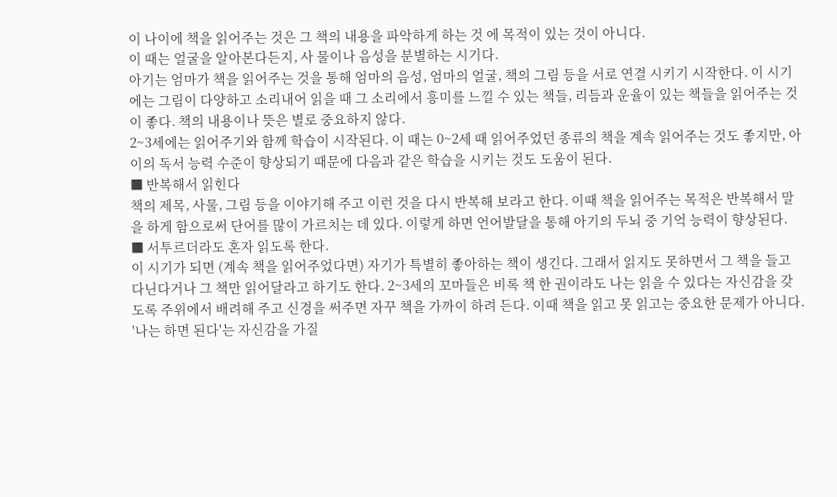이 나이에 책을 읽어주는 것은 그 책의 내용을 파악하게 하는 것 에 목적이 있는 것이 아니다.
이 때는 얼굴을 알아본다든지, 사 물이나 음성을 분별하는 시기다.
아기는 엄마가 책을 읽어주는 것을 통해 엄마의 음성, 엄마의 얼굴, 책의 그림 등을 서로 연결 시키기 시작한다. 이 시기에는 그림이 다양하고 소리내어 읽을 때 그 소리에서 흥미를 느낄 수 있는 책들, 리듬과 운율이 있는 책들을 읽어주는 것이 좋다. 책의 내용이나 뜻은 별로 중요하지 않다.
2~3세에는 읽어주기와 함께 학습이 시작된다. 이 때는 0~2세 때 읽어주었던 종류의 책을 계속 읽어주는 것도 좋지만, 아이의 독서 능력 수준이 향상되기 때문에 다음과 같은 학습을 시키는 것도 도움이 된다.
■ 반복해서 읽힌다
책의 제목, 사물, 그림 등을 이야기해 주고 이런 것을 다시 반복해 보라고 한다. 이때 책을 읽어주는 목적은 반복해서 말을 하게 함으로써 단어를 많이 가르치는 데 있다. 이렇게 하면 언어발달을 통해 아기의 두뇌 중 기억 능력이 향상된다.
■ 서투르더라도 혼자 읽도록 한다.
이 시기가 되면 (계속 책을 읽어주었다면) 자기가 특별히 좋아하는 책이 생긴다. 그래서 읽지도 못하면서 그 책을 들고 다닌다거나 그 책만 읽어달라고 하기도 한다. 2~3세의 꼬마들은 비록 책 한 권이라도 나는 읽을 수 있다는 자신감을 갖도록 주위에서 배려해 주고 신경을 써주면 자꾸 책을 가까이 하려 든다. 이때 책을 읽고 못 읽고는 중요한 문제가 아니다. '나는 하면 된다'는 자신감을 가질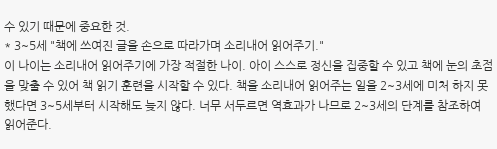수 있기 때문에 중요한 것.
* 3~5세 "책에 쓰여진 글을 손으로 따라가며 소리내어 읽어주기."
이 나이는 소리내어 읽어주기에 가장 적절한 나이. 아이 스스로 정신을 집중할 수 있고 책에 눈의 초점을 맞출 수 있어 책 읽기 훈련을 시작할 수 있다. 책을 소리내어 읽어주는 일을 2~3세에 미처 하지 못했다면 3~5세부터 시작해도 늦지 않다. 너무 서두르면 역효과가 나므로 2~3세의 단계를 참조하여 읽어준다.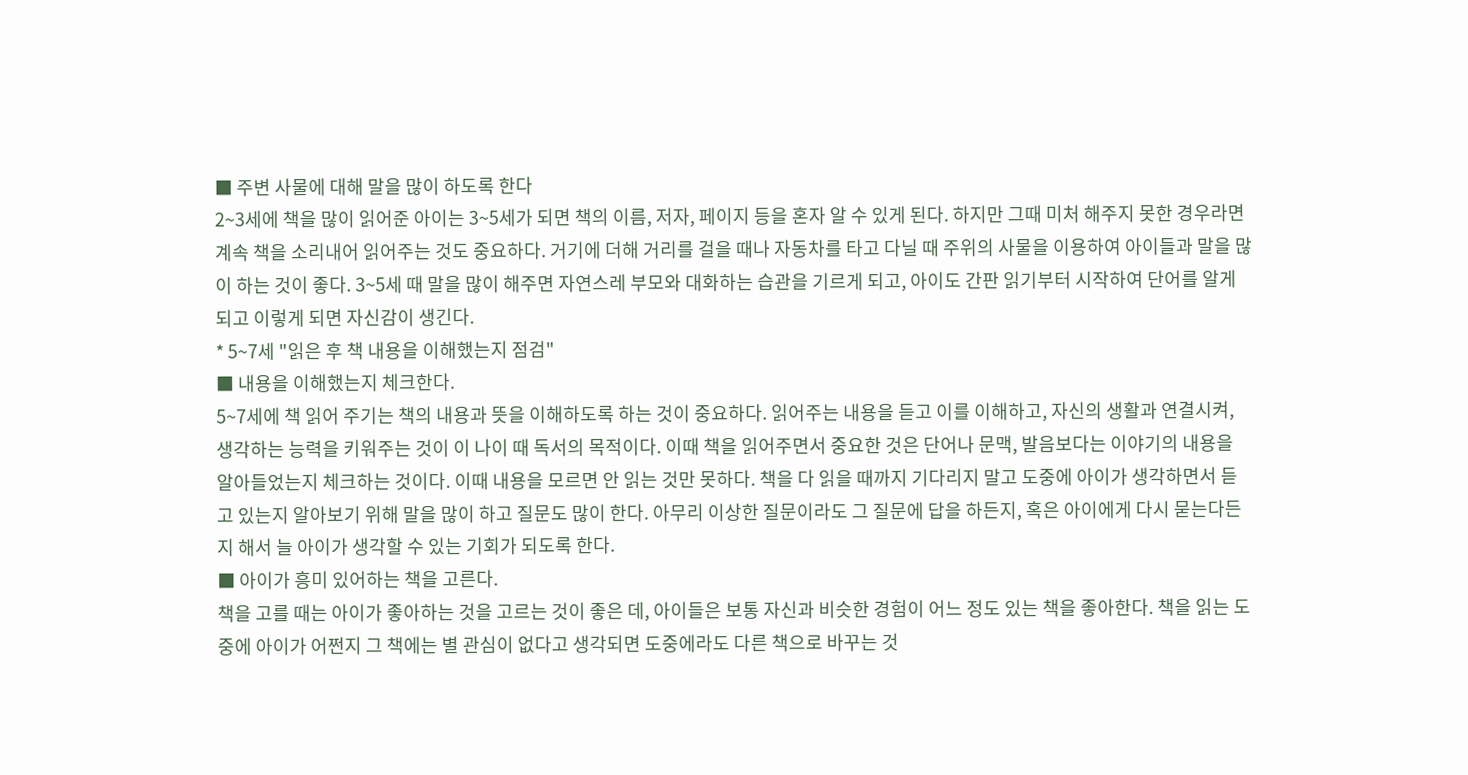■ 주변 사물에 대해 말을 많이 하도록 한다
2~3세에 책을 많이 읽어준 아이는 3~5세가 되면 책의 이름, 저자, 페이지 등을 혼자 알 수 있게 된다. 하지만 그때 미처 해주지 못한 경우라면 계속 책을 소리내어 읽어주는 것도 중요하다. 거기에 더해 거리를 걸을 때나 자동차를 타고 다닐 때 주위의 사물을 이용하여 아이들과 말을 많이 하는 것이 좋다. 3~5세 때 말을 많이 해주면 자연스레 부모와 대화하는 습관을 기르게 되고, 아이도 간판 읽기부터 시작하여 단어를 알게 되고 이렇게 되면 자신감이 생긴다.
* 5~7세 "읽은 후 책 내용을 이해했는지 점검"
■ 내용을 이해했는지 체크한다.
5~7세에 책 읽어 주기는 책의 내용과 뜻을 이해하도록 하는 것이 중요하다. 읽어주는 내용을 듣고 이를 이해하고, 자신의 생활과 연결시켜, 생각하는 능력을 키워주는 것이 이 나이 때 독서의 목적이다. 이때 책을 읽어주면서 중요한 것은 단어나 문맥, 발음보다는 이야기의 내용을 알아들었는지 체크하는 것이다. 이때 내용을 모르면 안 읽는 것만 못하다. 책을 다 읽을 때까지 기다리지 말고 도중에 아이가 생각하면서 듣고 있는지 알아보기 위해 말을 많이 하고 질문도 많이 한다. 아무리 이상한 질문이라도 그 질문에 답을 하든지, 혹은 아이에게 다시 묻는다든지 해서 늘 아이가 생각할 수 있는 기회가 되도록 한다.
■ 아이가 흥미 있어하는 책을 고른다.
책을 고를 때는 아이가 좋아하는 것을 고르는 것이 좋은 데, 아이들은 보통 자신과 비슷한 경험이 어느 정도 있는 책을 좋아한다. 책을 읽는 도중에 아이가 어쩐지 그 책에는 별 관심이 없다고 생각되면 도중에라도 다른 책으로 바꾸는 것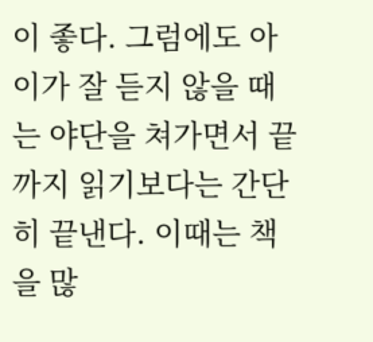이 좋다. 그럼에도 아이가 잘 듣지 않을 때는 야단을 쳐가면서 끝까지 읽기보다는 간단히 끝낸다. 이때는 책을 많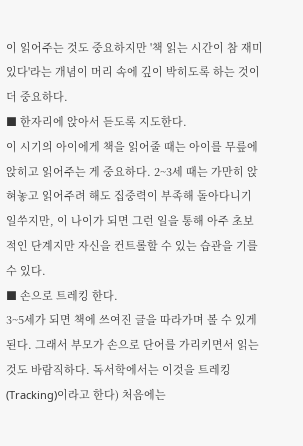이 읽어주는 것도 중요하지만 '책 읽는 시간이 참 재미있다'라는 개념이 머리 속에 깊이 박히도록 하는 것이 더 중요하다.
■ 한자리에 앉아서 듣도록 지도한다.
이 시기의 아이에게 책을 읽어줄 때는 아이를 무릎에 앉히고 읽어주는 게 중요하다. 2~3세 때는 가만히 앉혀놓고 읽어주려 해도 집중력이 부족해 돌아다니기 일쑤지만, 이 나이가 되면 그런 일을 통해 아주 초보적인 단계지만 자신을 컨트롤할 수 있는 습관을 기를 수 있다.
■ 손으로 트레킹 한다.
3~5세가 되면 책에 쓰여진 글을 따라가며 볼 수 있게 된다. 그래서 부모가 손으로 단어를 가리키면서 읽는 것도 바람직하다. 독서학에서는 이것을 트레킹(Tracking)이라고 한다) 처음에는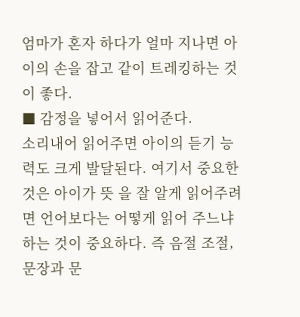엄마가 혼자 하다가 얼마 지나면 아이의 손을 잡고 같이 트레킹하는 것이 좋다.
■ 감정을 넣어서 읽어준다.
소리내어 읽어주면 아이의 듣기 능력도 크게 발달된다. 여기서 중요한 것은 아이가 뜻 을 잘 알게 읽어주려면 언어보다는 어떻게 읽어 주느냐 하는 것이 중요하다. 즉 음절 조절, 문장과 문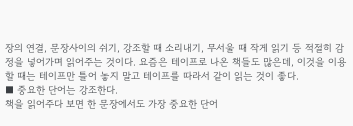장의 연결, 문장사이의 쉬기, 강조할 때 소리내기, 무서울 때 작게 읽기 등 적절히 감정을 넣어가며 읽어주는 것이다. 요즘은 테이프로 나온 책들도 많은데, 이것을 이용할 때는 테이프만 틀어 놓지 말고 테이프를 따라서 같이 읽는 것이 좋다.
■ 중요한 단어는 강조한다.
책을 읽어주다 보면 한 문장에서도 가장 중요한 단어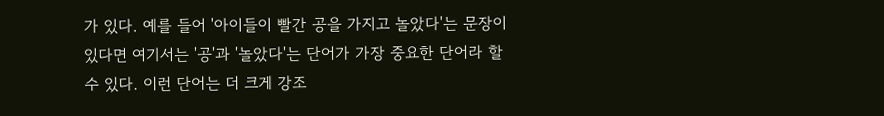가 있다. 예를 들어 '아이들이 빨간 공을 가지고 놀았다'는 문장이 있다면 여기서는 '공'과 '놀았다'는 단어가 가장 중요한 단어라 할 수 있다. 이런 단어는 더 크게 강조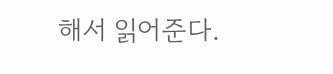해서 읽어준다.